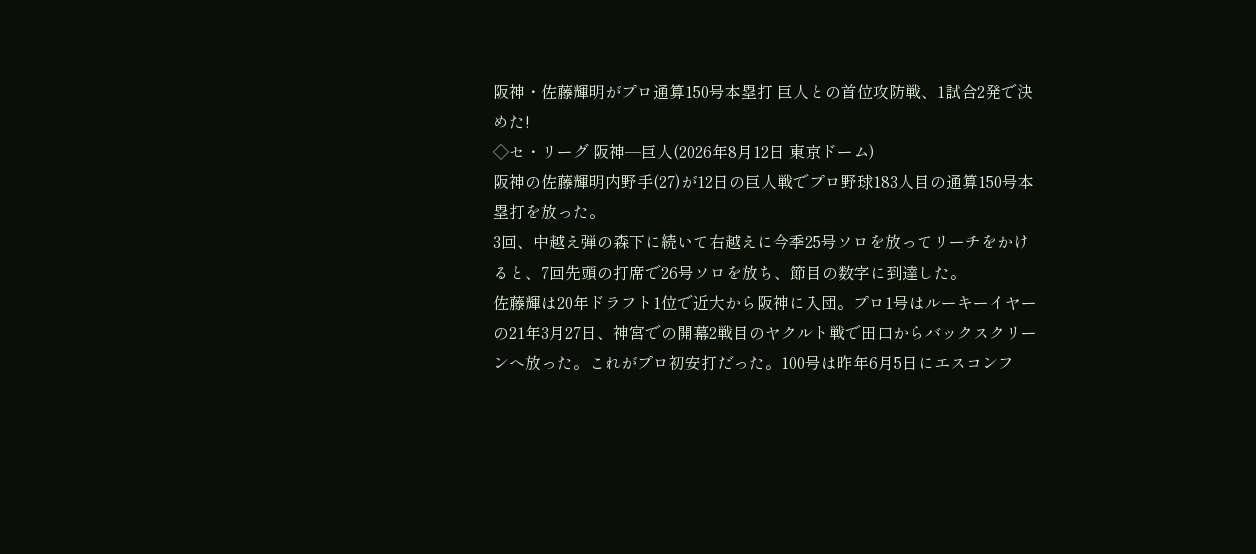阪神・佐藤輝明がプロ通算150号本塁打 巨人との首位攻防戦、1試合2発で決めた!
◇セ・リーグ 阪神─巨人(2026年8月12日 東京ドーム)
阪神の佐藤輝明内野手(27)が12日の巨人戦でプロ野球183人目の通算150号本塁打を放った。
3回、中越え弾の森下に続いて右越えに今季25号ソロを放ってリーチをかけると、7回先頭の打席で26号ソロを放ち、節目の数字に到達した。
佐藤輝は20年ドラフト1位で近大から阪神に入団。プロ1号はルーキーイヤーの21年3月27日、神宮での開幕2戦目のヤクルト戦で田口からバックスクリーンへ放った。これがプロ初安打だった。100号は昨年6月5日にエスコンフ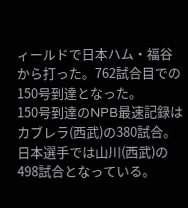ィールドで日本ハム・福谷から打った。762試合目での150号到達となった。
150号到達のNPB最速記録はカブレラ(西武)の380試合。日本選手では山川(西武)の498試合となっている。